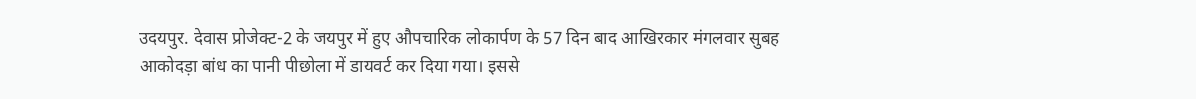उदयपुर. देवास प्रोजेक्ट-2 के जयपुर में हुए औपचारिक लोकार्पण के 57 दिन बाद आखिरकार मंगलवार सुबह आकोदड़ा बांध का पानी पीछोला में डायवर्ट कर दिया गया। इससे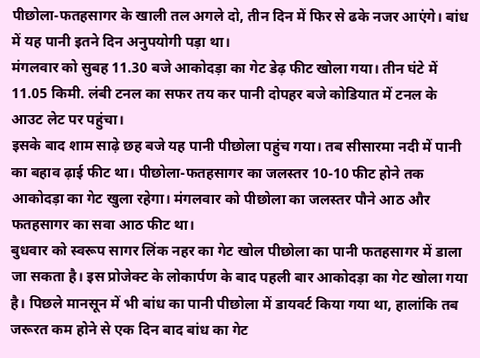पीछोला-फतहसागर के खाली तल अगले दो, तीन दिन में फिर से ढके नजर आएंगे। बांध में यह पानी इतने दिन अनुपयोगी पड़ा था।
मंगलवार को सुबह 11.30 बजे आकोदड़ा का गेट डेढ़ फीट खोला गया। तीन घंटे में 11.05 किमी. लंबी टनल का सफर तय कर पानी दोपहर बजे कोडियात में टनल के आउट लेट पर पहुंचा।
इसके बाद शाम साढ़े छह बजे यह पानी पीछोला पहुंच गया। तब सीसारमा नदी में पानी का बहाव ढ़ाई फीट था। पीछोला-फतहसागर का जलस्तर 10-10 फीट होने तक आकोदड़ा का गेट खुला रहेगा। मंगलवार को पीछोला का जलस्तर पौने आठ और फतहसागर का सवा आठ फीट था।
बुधवार को स्वरूप सागर लिंक नहर का गेट खोल पीछोला का पानी फतहसागर में डाला जा सकता है। इस प्रोजेक्ट के लोकार्पण के बाद पहली बार आकोदड़ा का गेट खोला गया है। पिछले मानसून में भी बांध का पानी पीछोला में डायवर्ट किया गया था, हालांकि तब जरूरत कम होने से एक दिन बाद बांध का गेट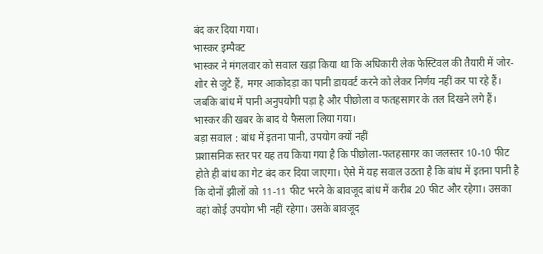बंद कर दिया गया।
भास्कर इम्पैक्ट
भास्कर ने मंगलवार को सवाल खड़ा किया था कि अधिकारी लेक फेस्टिवल की तैयारी में जोर-शोर से जुटे हैं, मगर आकोदड़ा का पानी डायवर्ट करने को लेकर निर्णय नहीं कर पा रहे हैं। जबकि बांध में पानी अनुपयोगी पड़ा है और पीछोला व फतहसागर के तल दिखने लगे हैं। भास्कर की खबर के बाद ये फैसला लिया गया।
बड़ा सवाल : बांध में इतना पानी, उपयोग क्यों नहीं
प्रशासनिक स्तर पर यह तय किया गया है कि पीछोला-फतहसागर का जलस्तर 10-10 फीट होते ही बांध का गेट बंद कर दिया जाएगा। ऐसे में यह सवाल उठता है कि बांध में इतना पानी है कि दोनों झीलों को 11-11 फीट भरने के बावजूद बांध में करीब 20 फीट और रहेगा। उसका वहां कोई उपयोग भी नहीं रहेगा। उसके बावजूद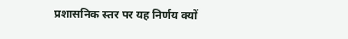प्रशासनिक स्तर पर यह निर्णय क्यों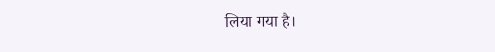लिया गया है।